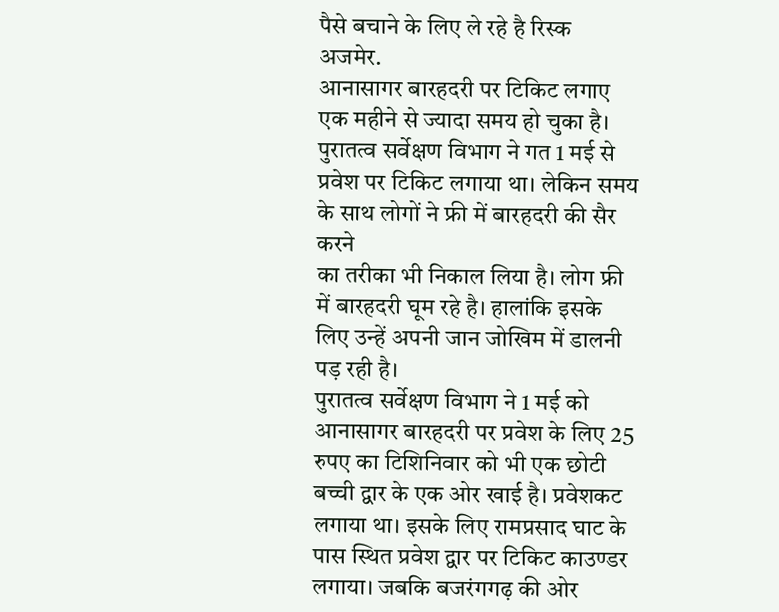पैसे बचाने के लिए ले रहे है रिस्क
अजमेर.
आनासागर बारहदरी पर टिकिट लगाए एक महीने से ज्यादा समय हो चुका है। पुरातत्व सर्वेक्षण विभाग ने गत 1 मई से प्रवेश पर टिकिट लगाया था। लेकिन समय के साथ लोगों ने फ्री में बारहदरी की सैर करने
का तरीका भी निकाल लिया है। लोग फ्री में बारहदरी घूम रहे है। हालांकि इसके लिए उन्हें अपनी जान जोखिम में डालनी पड़ रही है।
पुरातत्व सर्वेक्षण विभाग ने 1 मई को आनासागर बारहदरी पर प्रवेश के लिए 25 रुपए का टिशिनिवार को भी एक छोटी बच्ची द्वार के एक ओर खाई है। प्रवेशकट लगाया था। इसके लिए रामप्रसाद घाट के पास स्थित प्रवेश द्वार पर टिकिट काउण्डर लगाया। जबकि बजरंगगढ़ की ओर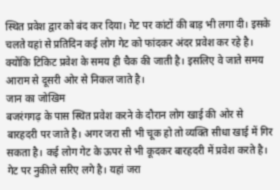स्थित प्रवेश द्वार को बंद कर दिया। गेट पर कांटों की बाड़ भी लगा दी। इसके चलते यहां से प्रतिदिन कई लोग गेट को फांदकर अंदर प्रवेश कर रहे है। क्योंकि टिकिट प्रवेश के समय ही चैक की जाती है। इसलिए वे जाते समय आराम से दूसरी ओर से निकल जाते है।
जान का जोखिम
बजरंगगढ़ के पास स्थित प्रवेश करने के दौरान लोग खाई की ओर से बारहदरी पर जाते है। अगर जरा सी भी चूक हो तो व्यक्ति सीधा खाई में गिर सकता है। कई लोग गेट के ऊपर से भी कूदकर बारहदरी में प्रवेश करते है। गेट पर नुकीले सरिए लगे है। यहां जरा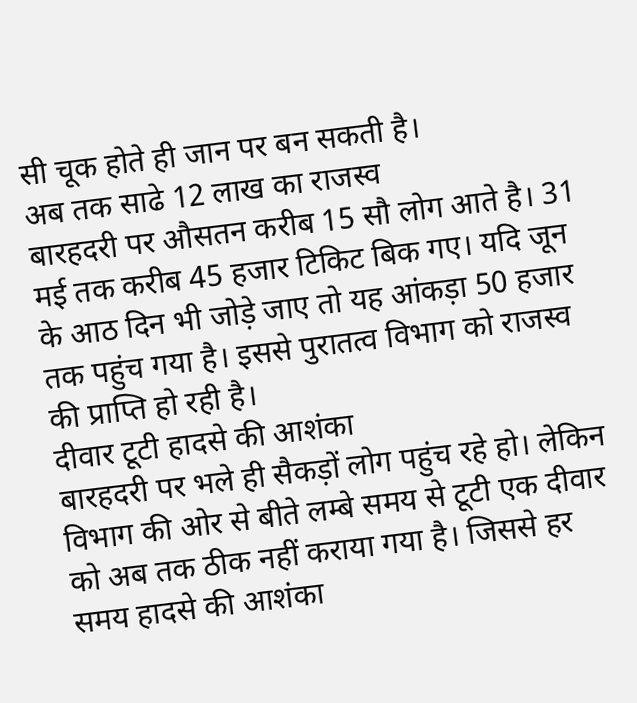सी चूक होते ही जान पर बन सकती है।
अब तक साढे 12 लाख का राजस्व
बारहदरी पर औसतन करीब 15 सौ लोग आते है। 31 मई तक करीब 45 हजार टिकिट बिक गए। यदि जून के आठ दिन भी जोड़े जाए तो यह आंकड़ा 50 हजार तक पहुंच गया है। इससे पुरातत्व विभाग को राजस्व की प्राप्ति हो रही है।
दीवार टूटी हादसे की आशंका
बारहदरी पर भले ही सैकड़ों लोग पहुंच रहे हो। लेकिन विभाग की ओर से बीते लम्बे समय से टूटी एक दीवार को अब तक ठीक नहीं कराया गया है। जिससे हर समय हादसे की आशंका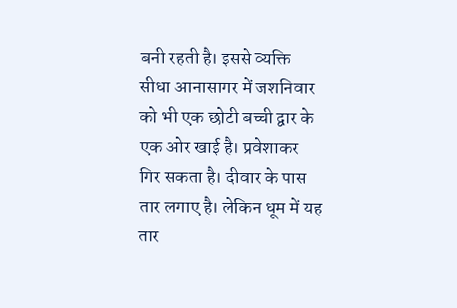बनी रहती है। इससे व्यक्ति सीधा आनासागर में जशनिवार को भी एक छोटी बच्ची द्वार के एक ओर खाई है। प्रवेशाकर गिर सकता है। दीवार के पास तार लगाए है। लेकिन धूम में यह तार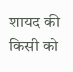शायद की किसी को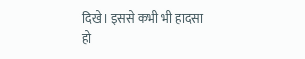दिखे। इससे कभी भी हादसा हो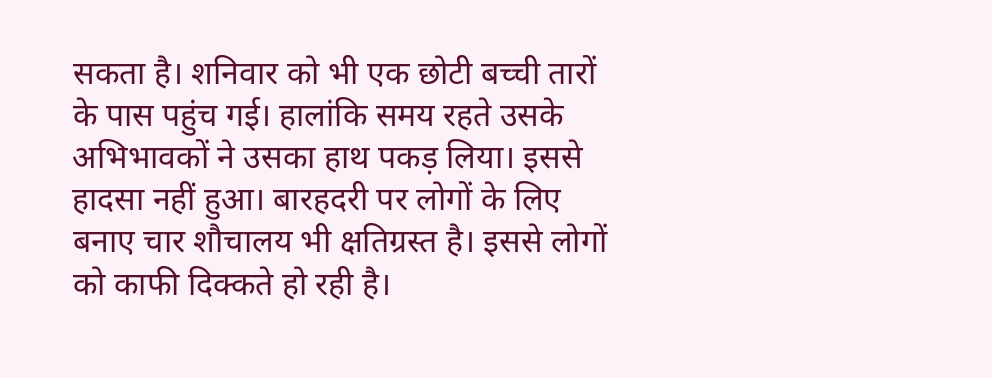सकता है। शनिवार को भी एक छोटी बच्ची तारों के पास पहुंच गई। हालांकि समय रहते उसके अभिभावकों ने उसका हाथ पकड़ लिया। इससे हादसा नहीं हुआ। बारहदरी पर लोगों के लिए बनाए चार शौचालय भी क्षतिग्रस्त है। इससे लोगों को काफी दिक्कते हो रही है।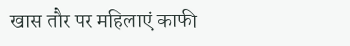खास तौर पर महिलाएं काफी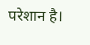परेशान है।